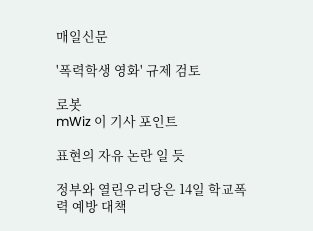매일신문

'폭력학생 영화' 규제 검토

로봇
mWiz 이 기사 포인트

표현의 자유 논란 일 듯

정부와 열린우리당은 14일 학교폭력 예방 대책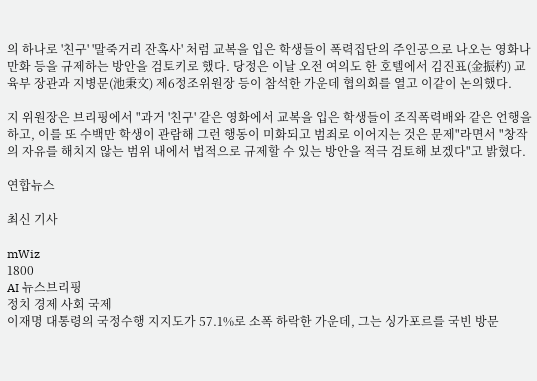의 하나로 '친구' '말죽거리 잔혹사' 처럼 교복을 입은 학생들이 폭력집단의 주인공으로 나오는 영화나 만화 등을 규제하는 방안을 검토키로 했다. 당정은 이날 오전 여의도 한 호텔에서 김진표(金振杓) 교육부 장관과 지병문(池秉文) 제6정조위원장 등이 참석한 가운데 협의회를 열고 이같이 논의했다.

지 위원장은 브리핑에서 "과거 '친구' 같은 영화에서 교복을 입은 학생들이 조직폭력배와 같은 언행을 하고, 이를 또 수백만 학생이 관람해 그런 행동이 미화되고 범죄로 이어지는 것은 문제"라면서 "창작의 자유를 해치지 않는 범위 내에서 법적으로 규제할 수 있는 방안을 적극 검토해 보겠다"고 밝혔다.

연합뉴스

최신 기사

mWiz
1800
AI 뉴스브리핑
정치 경제 사회 국제
이재명 대통령의 국정수행 지지도가 57.1%로 소폭 하락한 가운데, 그는 싱가포르를 국빈 방문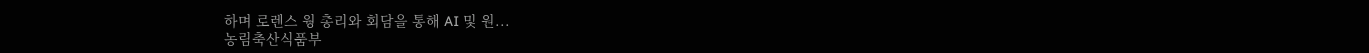하며 로렌스 웡 총리와 회담을 통해 AI 및 원...
농림축산식품부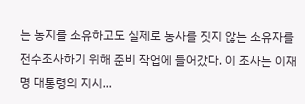는 농지를 소유하고도 실제로 농사를 짓지 않는 소유자를 전수조사하기 위해 준비 작업에 들어갔다. 이 조사는 이재명 대통령의 지시...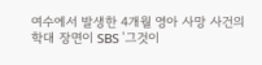여수에서 발생한 4개월 영아 사망 사건의 학대 장면이 SBS '그것이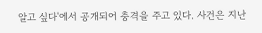알고 싶다'에서 공개되어 충격을 주고 있다. 사건은 지난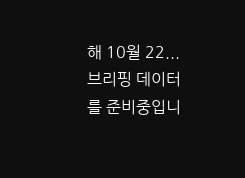해 10월 22...
브리핑 데이터를 준비중입니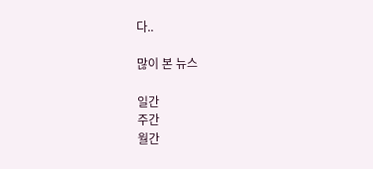다..

많이 본 뉴스

일간
주간
월간